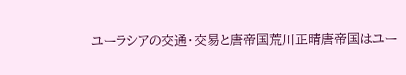ユーラシアの交通・交易と唐帝国荒川正晴唐帝国はユー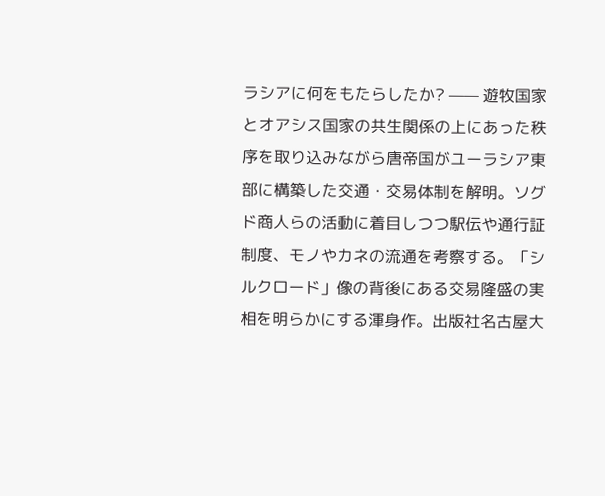ラシアに何をもたらしたか? —— 遊牧国家とオアシス国家の共生関係の上にあった秩序を取り込みながら唐帝国がユーラシア東部に構築した交通・交易体制を解明。ソグド商人らの活動に着目しつつ駅伝や通行証制度、モノやカネの流通を考察する。「シルクロード」像の背後にある交易隆盛の実相を明らかにする渾身作。出版社名古屋大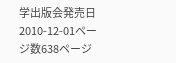学出版会発売日2010-12-01ページ数638ページ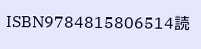ISBN9784815806514読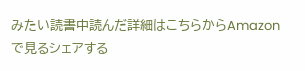みたい読書中読んだ詳細はこちらからAmazonで見るシェアする